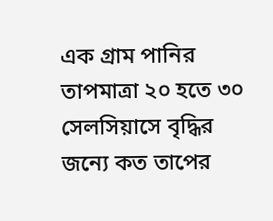এক গ্রাম পানির তাপমাত্রা ২০ হতে ৩০ সেলসিয়াসে বৃদ্ধির জন্যে কত তাপের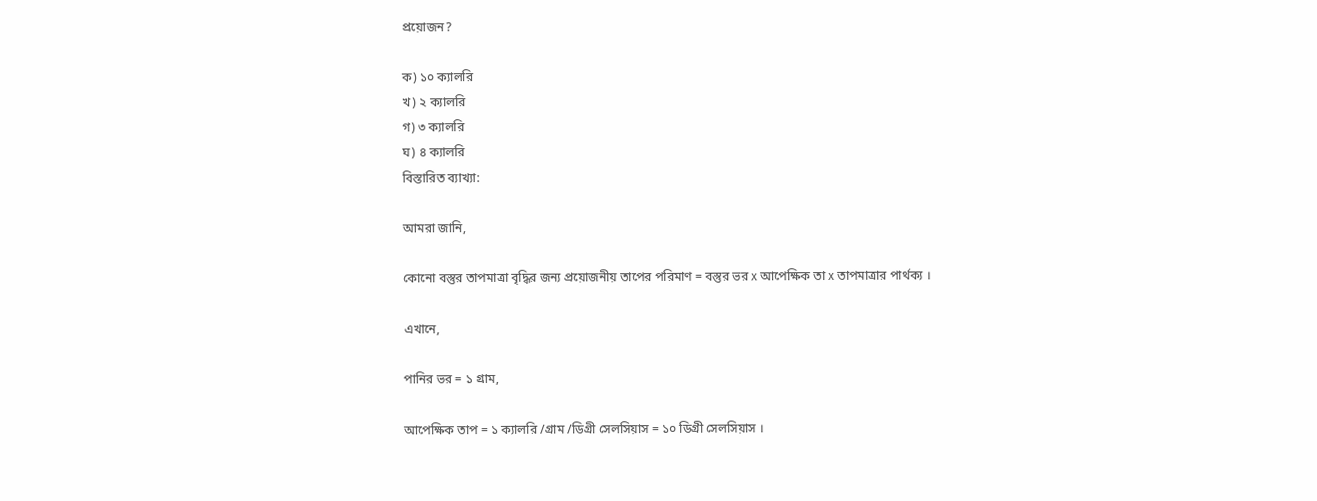প্রয়োজন?

ক) ১০ ক্যালরি
খ) ২ ক্যালরি
গ) ৩ ক্যালরি
ঘ) ৪ ক্যালরি
বিস্তারিত ব্যাখ্যা:

আমরা জানি,

কোনো বস্তুর তাপমাত্রা বৃদ্ধির জন্য প্রয়োজনীয় তাপের পরিমাণ = বস্তুর ভর x আপেক্ষিক তা x তাপমাত্রার পার্থক্য ।

এখানে,

পানির ভর = ১ গ্রাম,

আপেক্ষিক তাপ = ১ ক্যালরি /গ্রাম /ডিগ্রী সেলসিয়াস = ১০ ডিগ্রী সেলসিয়াস ।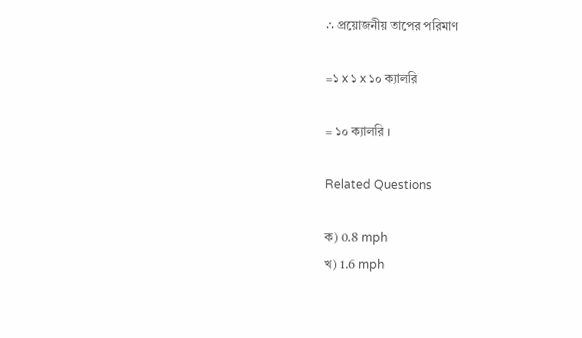∴ প্রয়োজনীয় তাপের পরিমাণ

=১ x ১ x ১০ ক্যালরি

= ১০ ক্যালরি ।

Related Questions

ক) 0.8 mph
খ) 1.6 mph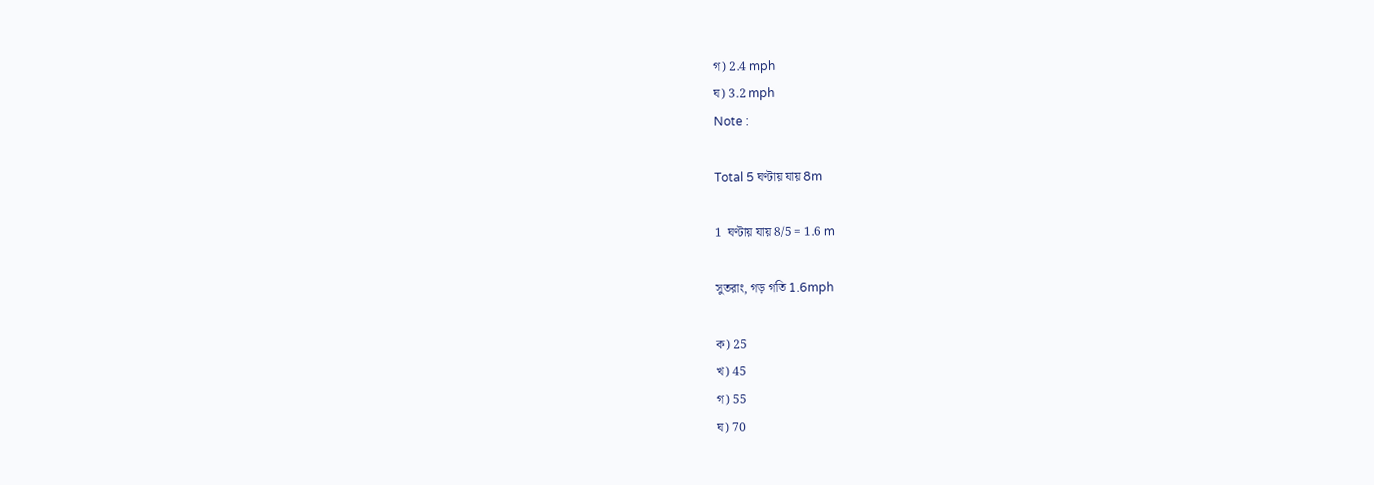গ) 2.4 mph
ঘ) 3.2 mph
Note :

Total 5 ঘণ্টায় যায় 8m

1  ঘণ্টায় যায় 8/5 = 1.6 m

সুতরাং, গড় গতি 1.6mph

ক) 25
খ) 45
গ) 55
ঘ) 70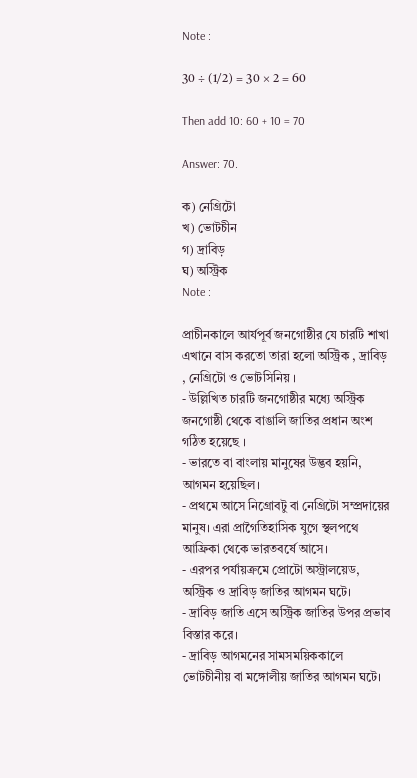Note :

30 ÷ (1/2) = 30 × 2 = 60

Then add 10: 60 + 10 = 70

Answer: 70.

ক) নেগ্রিটো
খ) ভোটচীন
গ) দ্রাবিড়
ঘ) অস্ট্রিক
Note :

প্রাচীনকালে আর্যপূর্ব জনগোষ্ঠীর যে চারটি শাখা এখানে বাস করতো তারা হলো অস্ট্রিক , দ্রাবিড় , নেগ্রিটো ও ভোটসিনিয় ।
- উল্লিখিত চারটি জনগোষ্ঠীর মধ্যে অস্ট্রিক জনগোষ্ঠী থেকে বাঙালি জাতির প্রধান অংশ গঠিত হয়েছে ।
- ভারতে বা বাংলায় মানুষের উদ্ভব হয়নি, আগমন হয়েছিল।
- প্রথমে আসে নিগ্রোবটু বা নেগ্রিটো সম্প্রদায়ের মানুষ। এরা প্রাগৈতিহাসিক যুগে স্থলপথে আফ্রিকা থেকে ভারতবর্ষে আসে।
- এরপর পর্যায়ক্রমে প্রোটো অস্ট্রালয়েড, অস্ট্রিক ও দ্রাবিড় জাতির আগমন ঘটে।
- দ্রাবিড় জাতি এসে অস্ট্রিক জাতির উপর প্রভাব বিস্তার করে।
- দ্রাবিড় আগমনের সামসময়িককালে ভোটচীনীয় বা মঙ্গোলীয় জাতির আগমন ঘটে।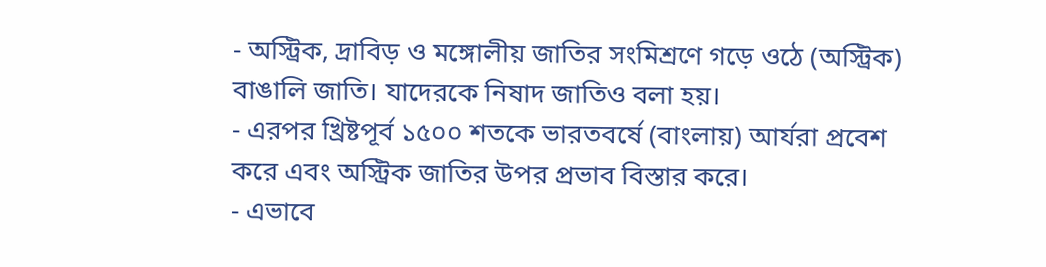- অস্ট্রিক, দ্রাবিড় ও মঙ্গোলীয় জাতির সংমিশ্রণে গড়ে ওঠে (অস্ট্রিক) বাঙালি জাতি। যাদেরকে নিষাদ জাতিও বলা হয়।
- এরপর খ্রিষ্টপূর্ব ১৫০০ শতকে ভারতবর্ষে (বাংলায়) আর্যরা প্রবেশ করে এবং অস্ট্রিক জাতির উপর প্রভাব বিস্তার করে।
- এভাবে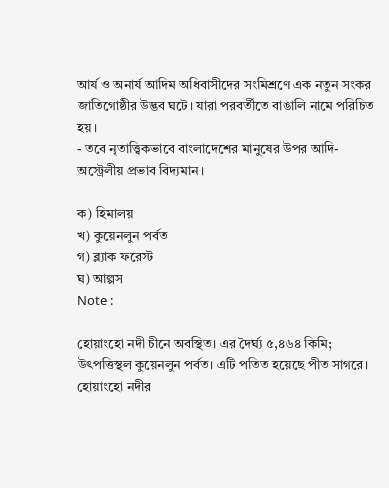আর্য ও অনার্য আদিম অধিবাসীদের সংমিশ্রণে এক নতুন সংকর জাতিগোষ্ঠীর উদ্ভব ঘটে। যারা পরবর্তীতে বাঙালি নামে পরিচিত হয়।
- তবে নৃতাত্ত্বিকভাবে বাংলাদেশের মানুষের উপর আদি-অস্ট্রেলীয় প্রভাব বিদ্যমান।

ক) হিমালয়
খ) কুয়েনলুন পর্বত
গ) ব্ল্যাক ফরেস্ট
ঘ) আল্পস
Note :

হোয়াংহো নদী চীনে অবস্থিত। এর দৈর্ঘ্য ৫,৪৬৪ কিমি; উৎপত্তিস্থল কুয়েনলুন পর্বত। এটি পতিত হয়েছে পীত সাগরে। হোয়াংহো নদীর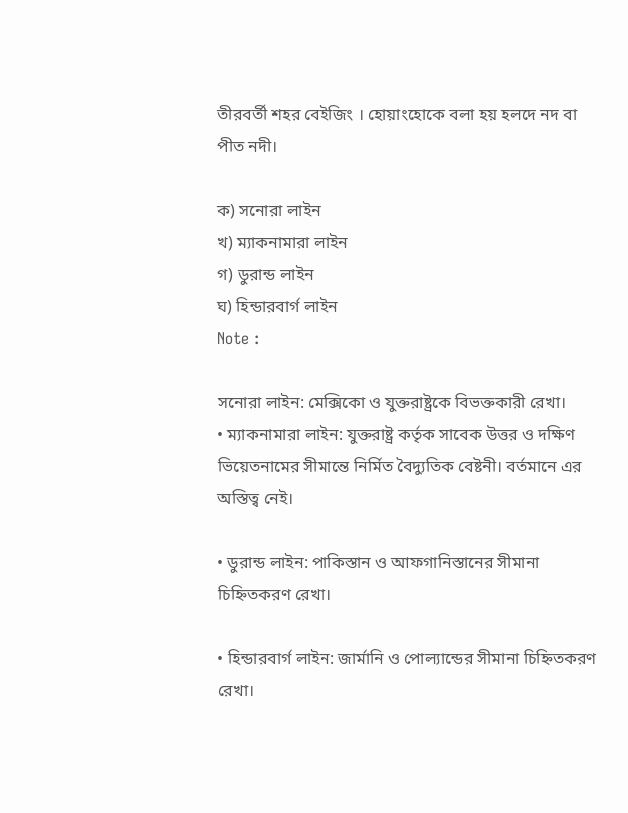তীরবর্তী শহর বেইজিং । হোয়াংহোকে বলা হয় হলদে নদ বা পীত নদী।

ক) সনোরা লাইন
খ) ম্যাকনামারা লাইন
গ) ডুরান্ড লাইন
ঘ) হিন্ডারবার্গ লাইন
Note :

সনোরা লাইন: মেক্সিকো ও যুক্তরাষ্ট্রকে বিভক্তকারী রেখা।
• ম্যাকনামারা লাইন: যুক্তরাষ্ট্র কর্তৃক সাবেক উত্তর ও দক্ষিণ ভিয়েতনামের সীমান্তে নির্মিত বৈদ্যুতিক বেষ্টনী। বর্তমানে এর অস্তিত্ব নেই।

• ডুরান্ড লাইন: পাকিস্তান ও আফগানিস্তানের সীমানা চিহ্নিতকরণ রেখা।

• হিন্ডারবার্গ লাইন: জার্মানি ও পোল্যান্ডের সীমানা চিহ্নিতকরণ রেখা।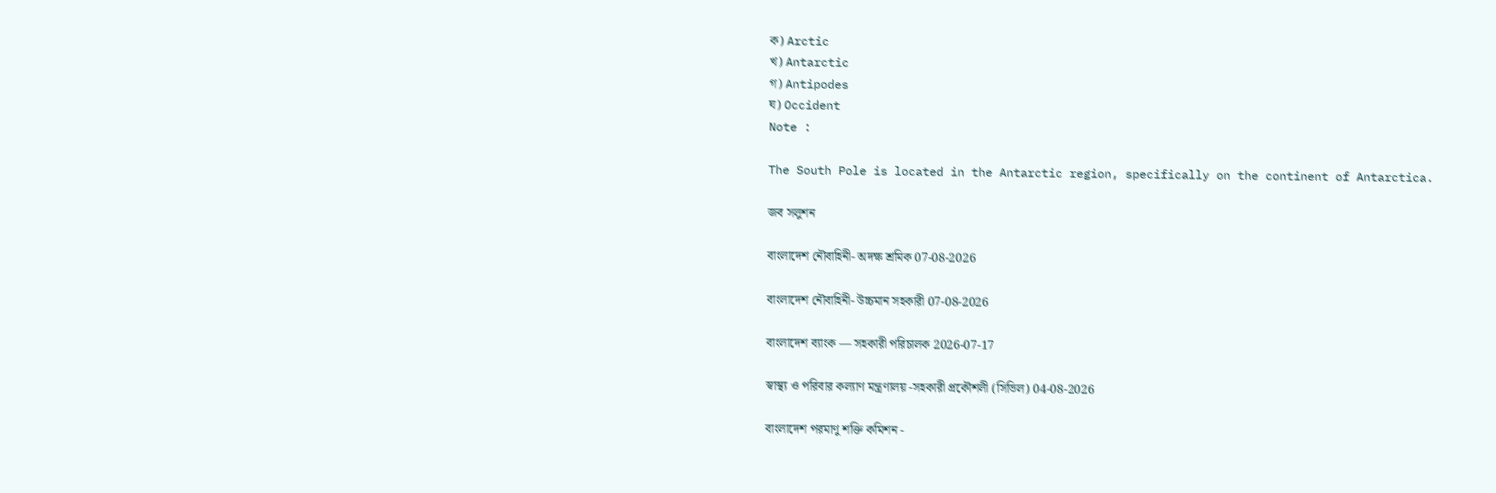ক) Arctic
খ) Antarctic
গ) Antipodes
ঘ) Occident
Note :

The South Pole is located in the Antarctic region, specifically on the continent of Antarctica.

জব সলুশন

বাংলাদেশ নৌবাহিনী- অদক্ষ শ্রমিক 07-08-2026

বাংলাদেশ নৌবাহিনী- উচ্চমান সহকারী 07-08-2026

বাংলাদেশ ব্যাংক — সহকারী পরিচালক 2026-07-17

স্বাস্থ্য ও পরিবার কল্যাণ মন্ত্রণালয় -সহকারী প্রকৌশলী (সিভিল) 04-08-2026

বাংলাদেশ পরমাণু শক্তি কমিশন -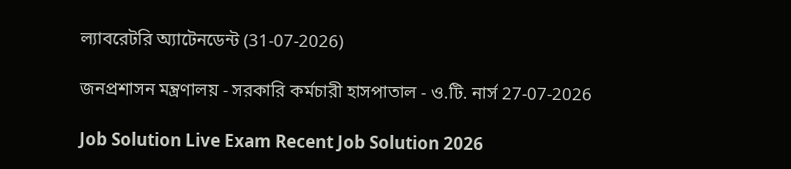ল্যাবরেটরি অ্যাটেনডেন্ট (31-07-2026)

জনপ্রশাসন মন্ত্রণালয় - সরকারি কর্মচারী হাসপাতাল - ও.টি. নার্স 27-07-2026

Job Solution Live Exam Recent Job Solution 2026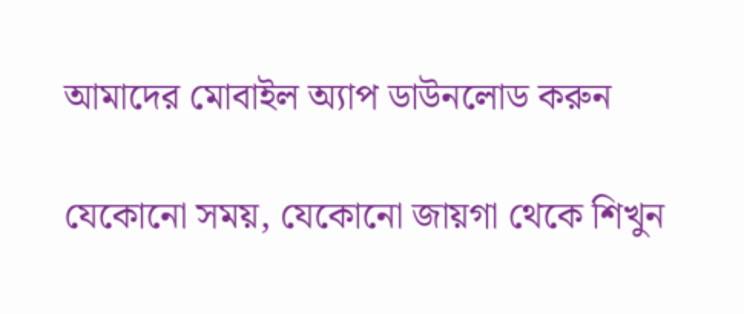আমাদের মোবাইল অ্যাপ ডাউনলোড করুন

যেকোনো সময়, যেকোনো জায়গা থেকে শিখুন